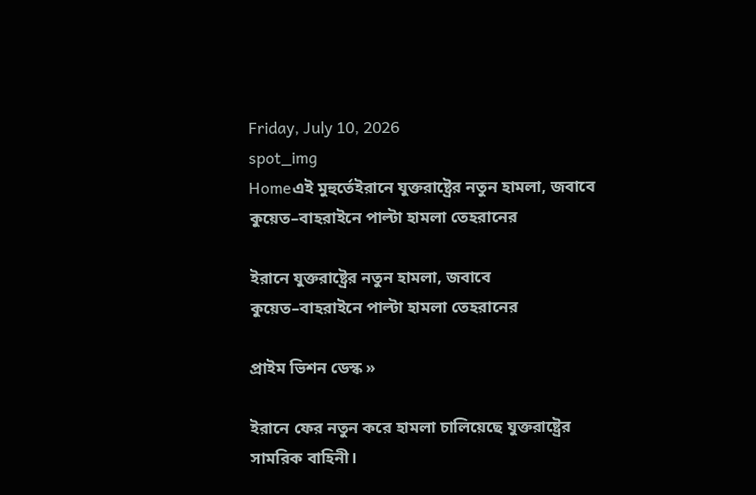Friday, July 10, 2026
spot_img
Homeএই মুহুর্তেইরানে যুক্তরাষ্ট্রের নতুন হামলা, জবাবে কুয়েত–বাহরাইনে পাল্টা হামলা তেহরানের

ইরানে যুক্তরাষ্ট্রের নতুন হামলা, জবাবে কুয়েত–বাহরাইনে পাল্টা হামলা তেহরানের

প্রাইম ভিশন ডেস্ক »

ইরানে ফের নতুন করে হামলা চালিয়েছে যুক্তরাষ্ট্রের সামরিক বাহিনী।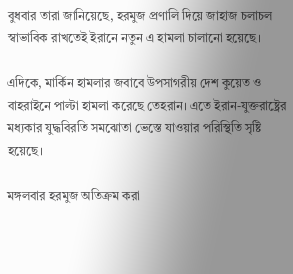বুধবার তারা জানিয়েছে, হরমুজ প্রণালি দিয়ে জাহাজ চলাচল স্বাভাবিক রাখতেই ইরানে নতুন এ হামলা চালানো হয়েছে।

এদিকে, মার্কিন হামলার জবাবে উপসাগরীয় দেশ কুয়েত ও বাহরাইনে পাল্টা হামলা করেছে তেহরান। এতে ইরান-যুক্তরাষ্ট্রের মধ্যকার যুদ্ধবিরতি সমঝোতা ভেস্তে যাওয়ার পরিস্থিতি সৃষ্টি হয়েছে।

মঙ্গলবার হরমুজ অতিক্রম করা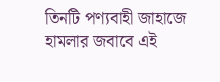তিনটি পণ্যবাহী জাহাজে হামলার জবাবে এই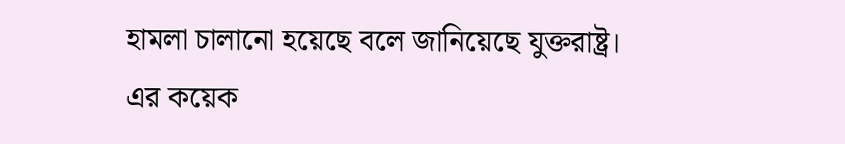হামলা চালানো হয়েছে বলে জানিয়েছে যুক্তরাষ্ট্র। এর কয়েক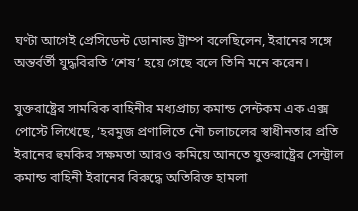ঘণ্টা আগেই প্রেসিডেন্ট ডোনাল্ড ট্রাম্প বলেছিলেন, ইরানের সঙ্গে অন্তর্বর্তী যুদ্ধবিরতি ‘শেষ’ হয়ে গেছে বলে তিনি মনে করেন।

যুক্তরাষ্ট্রের সামরিক বাহিনীর মধ্যপ্রাচ্য কমান্ড সেন্টকম এক এক্স পোস্টে লিখেছে, ‘হরমুজ প্রণালিতে নৌ চলাচলের স্বাধীনতার প্রতি ইরানের হুমকির সক্ষমতা আরও কমিয়ে আনতে যুক্তরাষ্ট্রের সেন্ট্রাল কমান্ড বাহিনী ইরানের বিরুদ্ধে অতিরিক্ত হামলা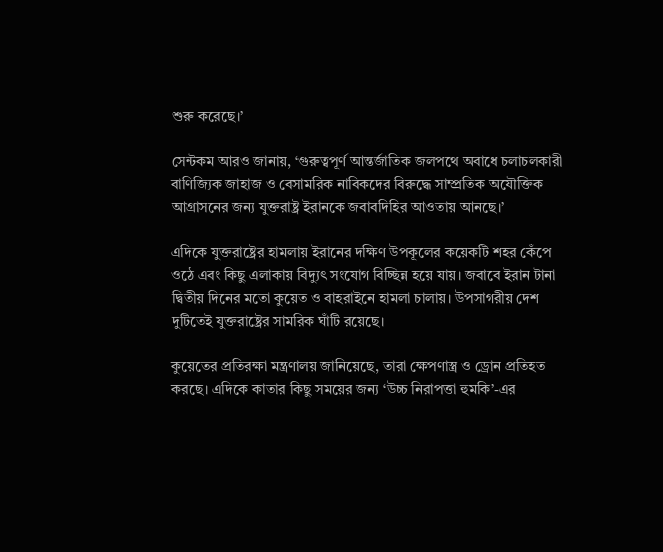শুরু করেছে।’

সেন্টকম আরও জানায়, ‘গুরুত্বপূর্ণ আন্তর্জাতিক জলপথে অবাধে চলাচলকারী বাণিজ্যিক জাহাজ ও বেসামরিক নাবিকদের বিরুদ্ধে সাম্প্রতিক অযৌক্তিক আগ্রাসনের জন্য যুক্তরাষ্ট্র ইরানকে জবাবদিহির আওতায় আনছে।’

এদিকে যুক্তরাষ্ট্রের হামলায় ইরানের দক্ষিণ উপকূলের কয়েকটি শহর কেঁপে ওঠে এবং কিছু এলাকায় বিদ্যুৎ সংযোগ বিচ্ছিন্ন হয়ে যায়। জবাবে ইরান টানা দ্বিতীয় দিনের মতো কুয়েত ও বাহরাইনে হামলা চালায়। উপসাগরীয় দেশ দুটিতেই যুক্তরাষ্ট্রের সামরিক ঘাঁটি রয়েছে।

কুয়েতের প্রতিরক্ষা মন্ত্রণালয় জানিয়েছে, তারা ক্ষেপণাস্ত্র ও ড্রোন প্রতিহত করছে। এদিকে কাতার কিছু সময়ের জন্য ‘উচ্চ নিরাপত্তা হুমকি’-এর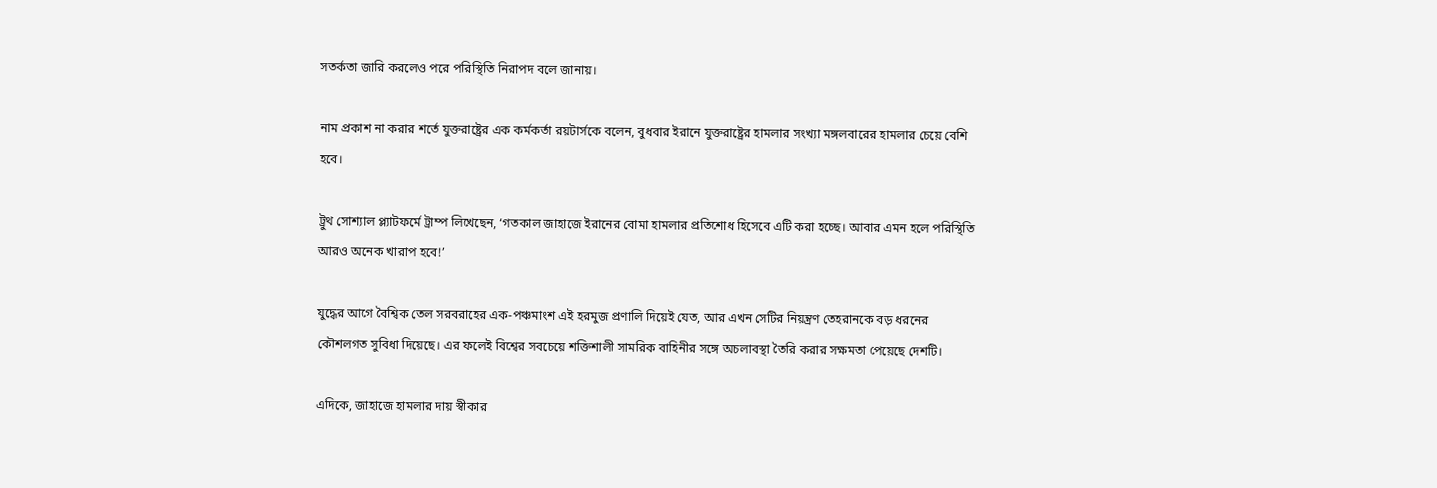সতর্কতা জারি করলেও পরে পরিস্থিতি নিরাপদ বলে জানায়।

নাম প্রকাশ না করার শর্তে যুক্তরাষ্ট্রের এক কর্মকর্তা রয়টার্সকে বলেন, বুধবার ইরানে যুক্তরাষ্ট্রের হামলার সংখ্যা মঙ্গলবারের হামলার চেয়ে বেশি হবে।

ট্রুথ সোশ্যাল প্ল্যাটফর্মে ট্রাম্প লিখেছেন, ‘গতকাল জাহাজে ইরানের বোমা হামলার প্রতিশোধ হিসেবে এটি করা হচ্ছে। আবার এমন হলে পরিস্থিতি আরও অনেক খারাপ হবে!’

যুদ্ধের আগে বৈশ্বিক তেল সরবরাহের এক-পঞ্চমাংশ এই হরমুজ প্রণালি দিয়েই যেত, আর এখন সেটির নিয়ন্ত্রণ তেহরানকে বড় ধরনের কৌশলগত সুবিধা দিয়েছে। এর ফলেই বিশ্বের সবচেয়ে শক্তিশালী সামরিক বাহিনীর সঙ্গে অচলাবস্থা তৈরি করার সক্ষমতা পেয়েছে দেশটি।

এদিকে, জাহাজে হামলার দায় স্বীকার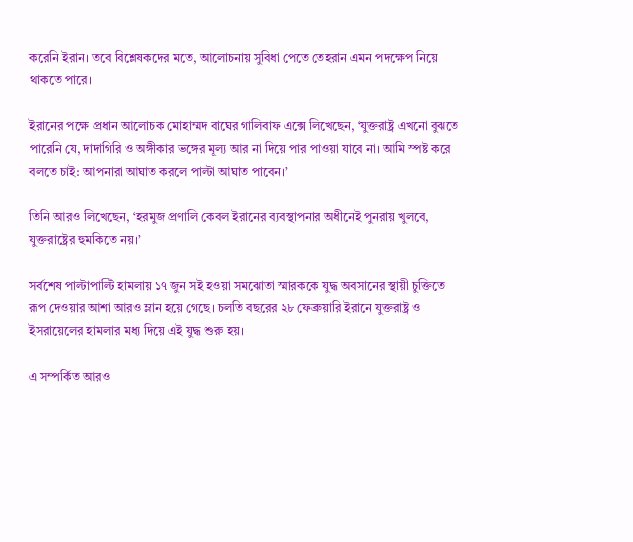করেনি ইরান। তবে বিশ্লেষকদের মতে, আলোচনায় সুবিধা পেতে তেহরান এমন পদক্ষেপ নিয়ে থাকতে পারে।

ইরানের পক্ষে প্রধান আলোচক মোহাম্মদ বাঘের গালিবাফ এক্সে লিখেছেন, ‘যুক্তরাষ্ট্র এখনো বুঝতে পারেনি যে, দাদাগিরি ও অঙ্গীকার ভঙ্গের মূল্য আর না দিয়ে পার পাওয়া যাবে না। আমি স্পষ্ট করে বলতে চাই: আপনারা আঘাত করলে পাল্টা আঘাত পাবেন।’

তিনি আরও লিখেছেন, ‘হরমুজ প্রণালি কেবল ইরানের ব্যবস্থাপনার অধীনেই পুনরায় খুলবে, যুক্তরাষ্ট্রের হুমকিতে নয়।’

সর্বশেষ পাল্টাপাল্টি হামলায় ১৭ জুন সই হওয়া সমঝোতা স্মারককে যুদ্ধ অবসানের স্থায়ী চুক্তিতে রূপ দেওয়ার আশা আরও ম্লান হয়ে গেছে। চলতি বছরের ২৮ ফেব্রুয়ারি ইরানে যুক্তরাষ্ট্র ও ইসরায়েলের হামলার মধ্য দিয়ে এই যুদ্ধ শুরু হয়।

এ সম্পর্কিত আরও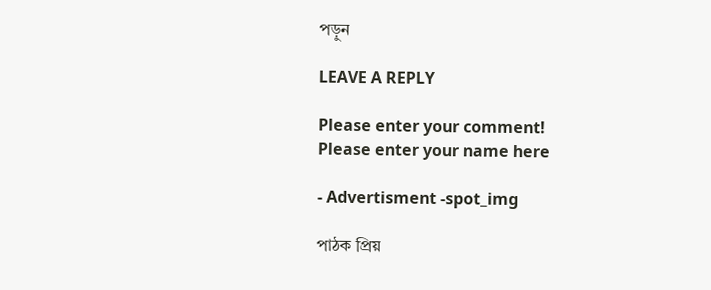পড়ুন

LEAVE A REPLY

Please enter your comment!
Please enter your name here

- Advertisment -spot_img

পাঠক প্রিয়